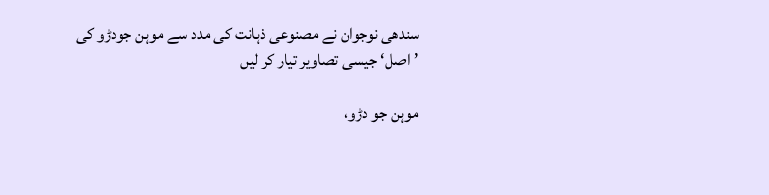سندھی نوجوان نے مصنوعی ذہانت کی مدد سے موہن جودڑو کی ’اصل‘ جیسی تصاویر تیار کر لیں

موہن جو دڑو،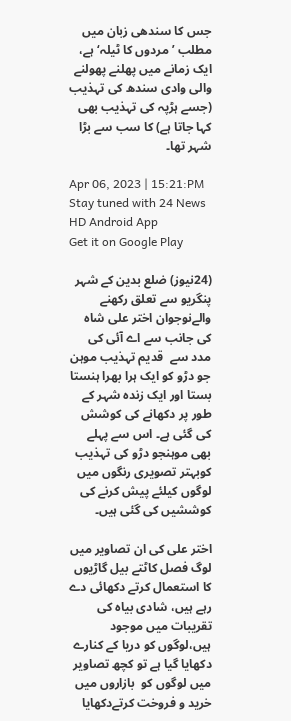جس کا سندھی زبان میں مطلب ’مردوں کا ٹیلہ‘ ہے، ایک زمانے میں پھلنے پھولنے والی وادی سندھ کی تہذیب (جسے ہڑپہ کی تہذیب بھی کہا جاتا ہے) کا سب سے بڑا شہر تھا۔

Apr 06, 2023 | 15:21:PM
Stay tuned with 24 News HD Android App
Get it on Google Play

(24نیوز) ضلع بدین کے شہر پنگریو سے تعلق رکھنے والےنوجوان اختر علی شاہ کی جانب سے اے آئی کی مدد سے  قدیم تہذیب موہن جو دڑو کو ایک ہرا بھرا ہنستا بستا اور ایک زندہ شہر کے طور پر دکھانے کی کوشش کی گئی ہے۔ اس سے پہلے بھی موہنجو دڑو کی تہذیب کوبہتر تصویری رنگوں میں لوگوں کیلئے پیش کرنے کی کوششیں کی گئی ہیں۔

اختر علی کی ان تصاویر میں لوگ فصل کاٹتے بیل گاڑیوں کا استعمال کرتے دکھائی دے رہے ہیں، شادی بیاہ کی تقریبات میں موجود ہیں،لوگوں کو دریا کے کنارے دکھایا گیا ہے تو کچھ تصاویر میں لوگوں کو  بازاروں میں خرید و فروخت کرتےدکھایا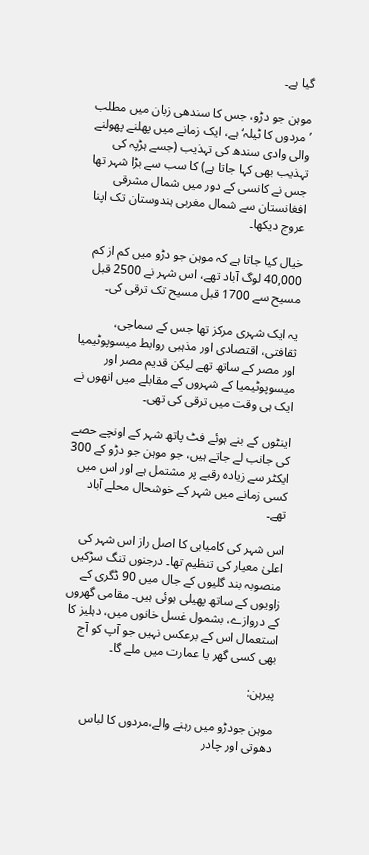گیا ہے۔

موہن جو دڑو، جس کا سندھی زبان میں مطلب ’مردوں کا ٹیلہ‘ ہے، ایک زمانے میں پھلنے پھولنے والی وادی سندھ کی تہذیب (جسے ہڑپہ کی تہذیب بھی کہا جاتا ہے) کا سب سے بڑا شہر تھا جس نے کانسی کے دور میں شمال مشرقی افغانستان سے شمال مغربی ہندوستان تک اپنا عروج دیکھا۔

خیال کیا جاتا ہے کہ موہن جو دڑو میں کم از کم 40,000 لوگ آباد تھے، اس شہر نے 2500 قبل مسیح سے 1700 قبل مسیح تک ترقی کی۔

یہ ایک شہری مرکز تھا جس کے سماجی، ثقافتی، اقتصادی اور مذہبی روابط میسوپوٹیمیا اور مصر کے ساتھ تھے لیکن قدیم مصر اور میسوپوٹیمیا کے شہروں کے مقابلے میں انھوں نے ایک ہی وقت میں ترقی کی تھی۔

اینٹوں کے بنے ہوئے فٹ پاتھ شہر کے اونچے حصے کی جانب لے جاتے ہیں، جو موہن جو دڑو کے 300 ایکٹر سے زیادہ رقبے پر مشتمل ہے اور اس میں کسی زمانے میں شہر کے خوشحال محلے آباد تھے۔

اس شہر کی کامیابی کا اصل راز اس شہر کی اعلیٰ معیار کی تنظیم تھا۔ درجنوں تنگ سڑکیں منصوبہ بند گلیوں کے جال میں 90 ڈگری کے زاویوں کے ساتھ پھیلی ہوئی ہیں۔ مقامی گھروں کے دروازے، بشمول غسل خانوں میں، دہلیز کا استعمال اس کے برعکس نہیں جو آپ کو آج بھی کسی گھر یا عمارت میں ملے گا۔

پیرہن:

موہن جودڑو میں رہنے والے،مردوں کا لباس دھوتی اور چادر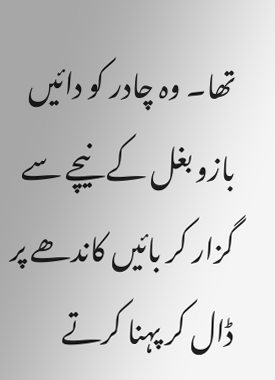تھا۔ وہ چادر کو دائیں بازو بغل کے نیچے سے گزار کر بائیں کاندھے پر ڈال کر پہنا کرتے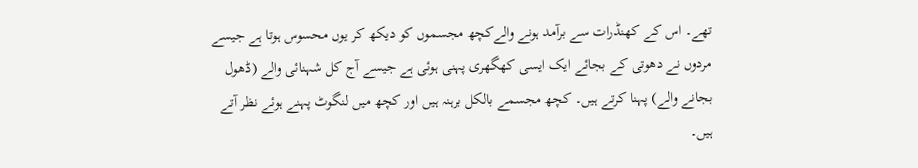تھے۔ اس کے کھنڈرات سے برآمد ہونے والےکچھ مجسموں کو دیکھ کر یوں محسوس ہوتا ہے جیسے مردوں نے دھوتی کے بجائے ایک ایسی کھگھری پہنی ہوئی ہے جیسے آج کل شہنائی والے (ڈھول بجانے والے) پہنا کرتے ہیں۔ کچھ مجسمے بالکل برہنہ ہیں اور کچھ میں لنگوٹ پہنے ہوئے نظر آتے ہیں۔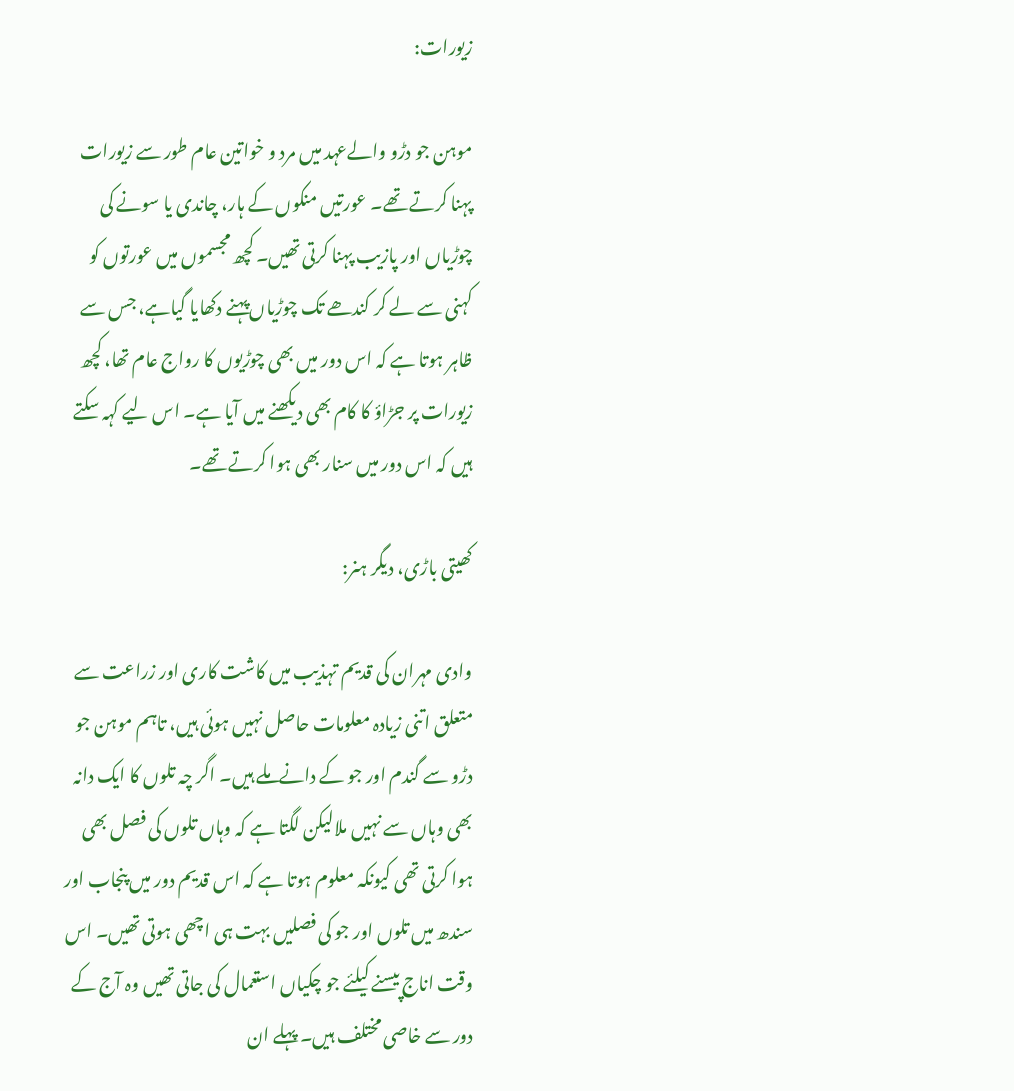زیورات:

موہن جو دڑو والےعہد میں مرد و خواتین عام طور سے زیورات پہنا کرتے تھے۔ عورتیں منکوں کے ہار، چاندی یا سونے کی چوڑیاں اور پازیب پہنا کرتی تھیں۔ کچھ مجسموں میں عورتوں کو کہنی سے لے کر کندھے تک چوڑیاں پہنے دکھایا گیاہے، جس سے ظاہر ہوتا ہے کہ اس دور میں بھی چوڑیوں کا رواج عام تھا، کچھ زیورات پر جڑاؤ کا کام بھی دیکھنے میں آیا ہے۔ اس لیے کہہ سکتے ہیں کہ اس دور میں سنار بھی ہوا کرتے تھے۔

کھیتی باڑی، دیگر ہنر:

وادی مہران کی قدیم تہذیب میں کاشت کاری اور زراعت سے متعلق اتنی زیادہ معلومات حاصل نہیں ہوئی ہیں، تاہم موہن جو دڑو سے گندم اور جو کے دانےملے ہیں۔ اگر چہ تلوں کا ایک دانہ بھی وہاں سے نہیں ملالیکن لگتا ہے کہ وہاں تلوں کی فصل بھی ہوا کرتی تھی کیونکہ معلوم ہوتا ہے کہ اس قدیم دور میں پنجاب اور سندھ میں تلوں اور جو کی فصلیں بہت ہی اچھی ہوتی تھیں۔ اس وقت اناج پیسنے کیلئے جو چکیاں استعمال کی جاتی تھیں وہ آج کے دور سے خاصی مختلف ہیں۔ پہلے ان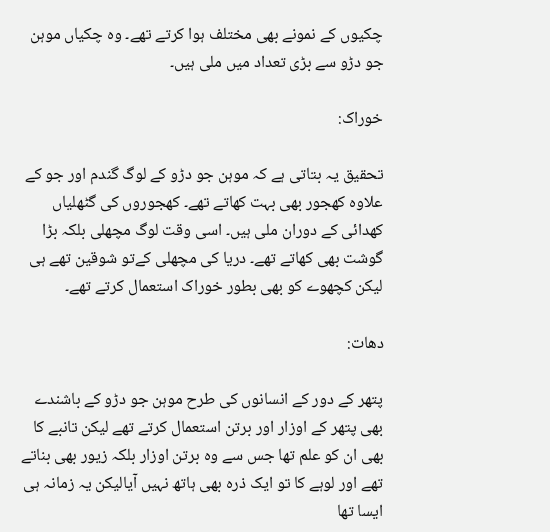چکیوں کے نمونے بھی مختلف ہوا کرتے تھے۔ وہ چکیاں موہن جو دڑو سے بڑی تعداد میں ملی ہیں۔

خوراک:

تحقیق یہ بتاتی ہے کہ موہن جو دڑو کے لوگ گندم اور جو کے علاوہ کھجور بھی بہت کھاتے تھے۔ کھجوروں کی گٹھلیاں کھدائی کے دوران ملی ہیں۔ اسی وقت لوگ مچھلی بلکہ بڑا گوشت بھی کھاتے تھے۔ دریا کی مچھلی کےتو شوقین تھے ہی لیکن کچھوے کو بھی بطور خوراک استعمال کرتے تھے۔

دھات:

پتھر کے دور کے انسانوں کی طرح موہن جو دڑو کے باشندے بھی پتھر کے اوزار اور برتن استعمال کرتے تھے لیکن تانبے کا بھی ان کو علم تھا جس سے وہ برتن اوزار بلکہ زیور بھی بناتے تھے اور لوہے کا تو ایک ذرہ بھی ہاتھ نہیں آیالیکن یہ زمانہ ہی ایسا تھا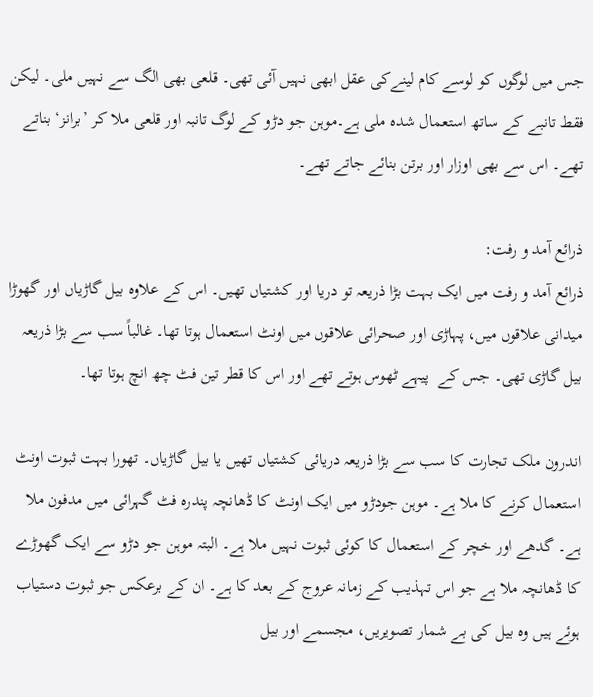جس میں لوگوں کو لوسے کام لینےکی عقل ابھی نہیں آئی تھی۔ قلعی بھی الگ سے نہیں ملی۔ لیکن فقط تانبے کے ساتھ استعمال شدہ ملی ہے۔موہن جو دڑو کے لوگ تانبہ اور قلعی ملا کر ’برانز‘ بناتے تھے۔ اس سے بھی اوزار اور برتن بنائے جاتے تھے۔

ذرائع آمد و رفت:
ذرائع آمد و رفت میں ایک بہت بڑا ذریعہ تو دریا اور کشتیاں تھیں۔ اس کے علاوہ بیل گاڑیاں اور گھوڑا میدانی علاقوں میں، پہاڑی اور صحرائی علاقوں میں اونٹ استعمال ہوتا تھا۔ غالباً سب سے بڑا ذریعہ بیل گاڑی تھی۔ جس کے  پیہے ٹھوس ہوتے تھے اور اس کا قطر تین فٹ چھ انچ ہوتا تھا۔

اندرون ملک تجارت کا سب سے بڑا ذریعہ دریائی کشتیاں تھیں یا بیل گاڑیاں۔ تھورا بہت ثبوت اونٹ استعمال کرنے کا ملا ہے۔ موہن جودڑو میں ایک اونٹ کا ڈھانچہ پندرہ فٹ گہرائی میں مدفون ملا ہے۔ گدھے اور خچر کے استعمال کا کوئی ثبوت نہیں ملا ہے۔ البتہ موہن جو دڑو سے ایک گھوڑے کا ڈھانچہ ملا ہے جو اس تہذیب کے زمانہ عروج کے بعد کا ہے۔ ان کے برعکس جو ثبوت دستیاب ہوئے ہیں وہ بیل کی بے شمار تصویریں، مجسمے اور بیل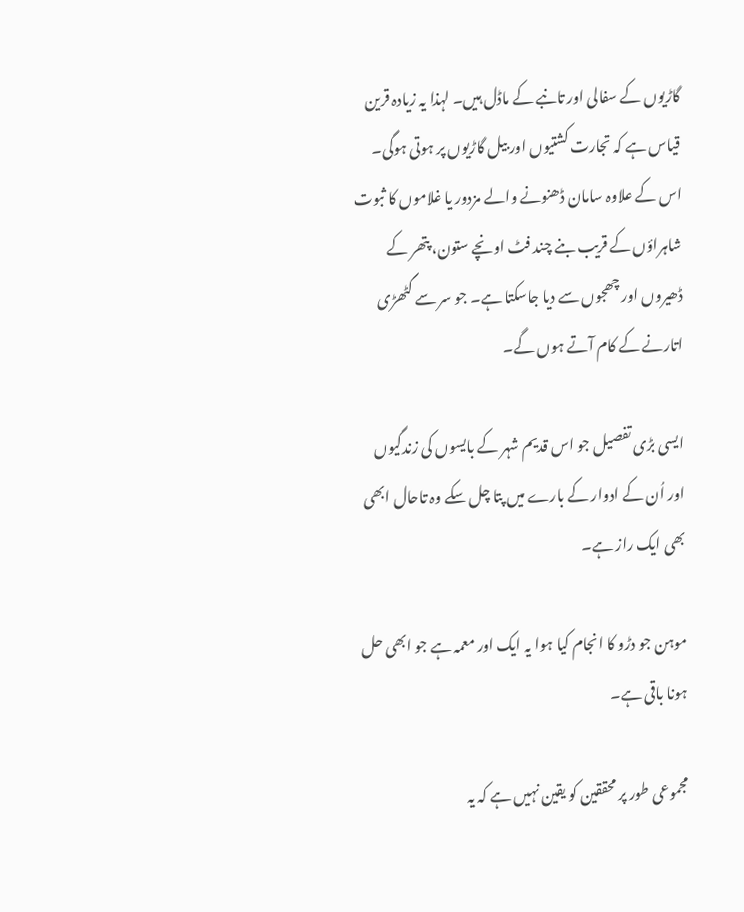گاڑیوں کے سفالی اور تانبے کے ماڈل ہیں۔ لہذا یہ زیادہ قرین قیاس ہے کہ تجارت کشتیوں اور بیل گاڑیوں پر ہوتی ہوگی۔ اس کے علاوہ سامان ڈھنونے والے مزدور یا غلاموں کا ثبوت شاہراؤں کے قریب بنے چند فٹ اونچے ستون، پتھر کے ڈھیروں اور چھجوں سے دیا جاسکتا ہے۔ جو سر سے گٹھڑی اتارنے کے کام آتے ہوں گے۔

ایسی بڑی تفصیل جو اس قدیم شہر کے بایسوں کی زندگیوں اور اُن کے ادوار کے بارے میں پتا چل سکے وہ تاحال ابھی بھی ایک راز ہے۔

موہن جو دڑو کا انجام کیا ہوا یہ ایک اور معمہ ہے جو ابھی حل ہونا باقی ہے۔

مجموعی طور پر محققین کو یقین نہیں ہے کہ یہ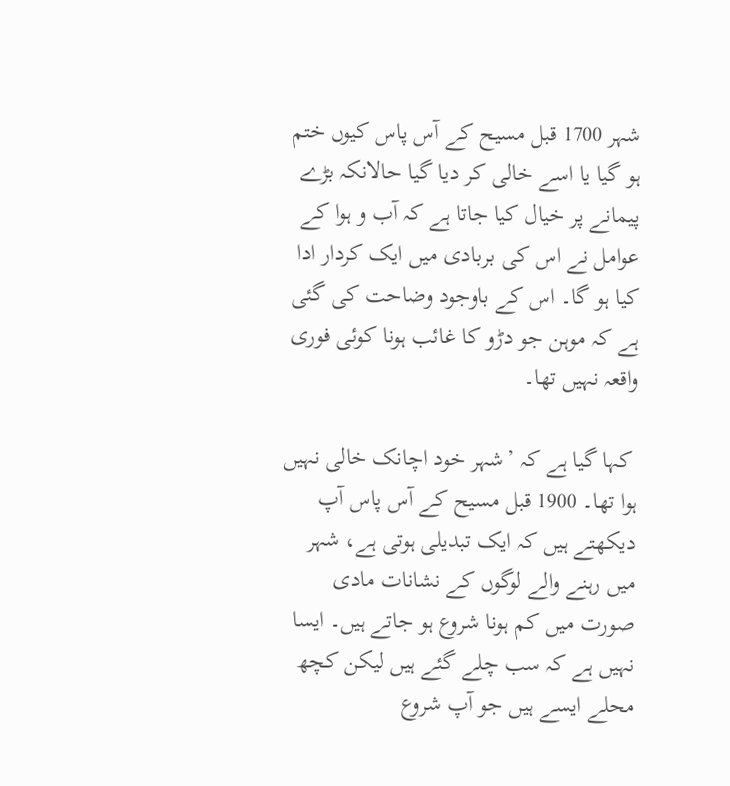شہر 1700 قبل مسیح کے آس پاس کیوں ختم ہو گیا یا اسے خالی کر دیا گیا حالانکہ بڑے پیمانے پر خیال کیا جاتا ہے کہ آب و ہوا کے عوامل نے اس کی بربادی میں ایک کردار ادا کیا ہو گا۔ اس کے باوجود وضاحت کی گئی ہے کہ موہن جو دڑو کا غائب ہونا کوئی فوری واقعہ نہیں تھا۔

 کہا گیا ہے کہ ’شہر خود اچانک خالی نہیں ہوا تھا۔ 1900 قبل مسیح کے آس پاس آپ دیکھتے ہیں کہ ایک تبدیلی ہوتی ہے، شہر میں رہنے والے لوگوں کے نشانات مادی صورت میں کم ہونا شروع ہو جاتے ہیں۔ ایسا نہیں ہے کہ سب چلے گئے ہیں لیکن کچھ محلے ایسے ہیں جو آپ شروع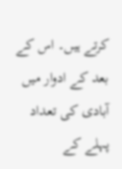کرتے ہیں۔ اس کے بعد کے ادوار میں آبادی کی تعداد پہلے کے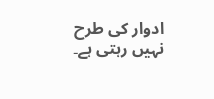ادوار کی طرح نہیں رہتی ہے۔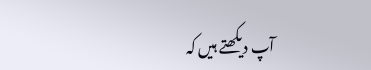آپ دیکھتے ہیں کہ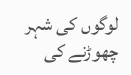لوگوں کی شہر چھوڑنے کی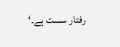رفتار سست ہے۔‘